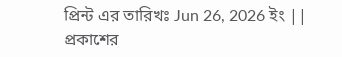প্রিন্ট এর তারিখঃ Jun 26, 2026 ইং || প্রকাশের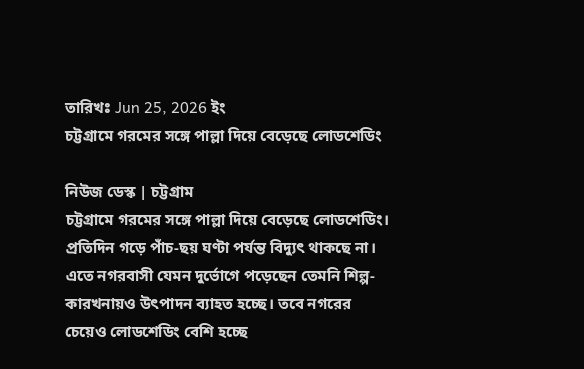তারিখঃ Jun 25, 2026 ইং
চট্টগ্রামে গরমের সঙ্গে পাল্লা দিয়ে বেড়েছে লোডশেডিং

নিউজ ডেস্ক | চট্টগ্রাম
চট্টগ্রামে গরমের সঙ্গে পাল্লা দিয়ে বেড়েছে লোডশেডিং। প্রতিদিন গড়ে পাঁচ-ছয় ঘণ্টা পর্যন্ত বিদ্যুৎ থাকছে না। এতে নগরবাসী যেমন দুর্ভোগে পড়েছেন তেমনি শিল্প-কারখনায়ও উৎপাদন ব্যাহত হচ্ছে। তবে নগরের চেয়েও লোডশেডিং বেশি হচ্ছে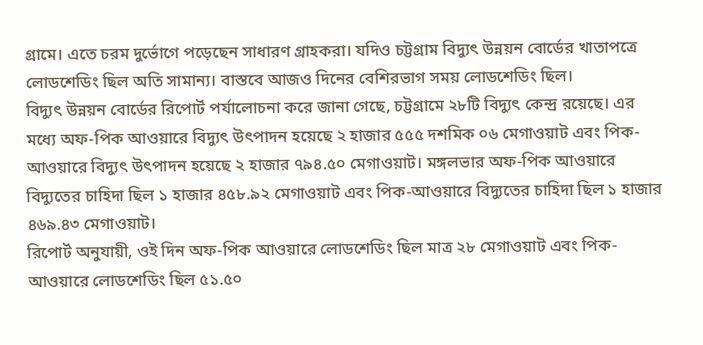গ্রামে। এতে চরম দুর্ভোগে পড়েছেন সাধারণ গ্রাহকরা। যদিও চট্টগ্রাম বিদ্যুৎ উন্নয়ন বোর্ডের খাতাপত্রে লোডশেডিং ছিল অতি সামান্য। বাস্তবে আজও দিনের বেশিরভাগ সময় লোডশেডিং ছিল।
বিদ্যুৎ উন্নয়ন বোর্ডের রিপোর্ট পর্যালোচনা করে জানা গেছে, চট্টগ্রামে ২৮টি বিদ্যুৎ কেন্দ্র রয়েছে। এর মধ্যে অফ-পিক আওয়ারে বিদ্যুৎ উৎপাদন হয়েছে ২ হাজার ৫৫৫ দশমিক ০৬ মেগাওয়াট এবং পিক-আওয়ারে বিদ্যুৎ উৎপাদন হয়েছে ২ হাজার ৭৯৪.৫০ মেগাওয়াট। মঙ্গলভার অফ-পিক আওয়ারে বিদ্যুতের চাহিদা ছিল ১ হাজার ৪৫৮.৯২ মেগাওয়াট এবং পিক-আওয়ারে বিদ্যুতের চাহিদা ছিল ১ হাজার ৪৬৯.৪৩ মেগাওয়াট।
রিপোর্ট অনুযায়ী, ওই দিন অফ-পিক আওয়ারে লোডশেডিং ছিল মাত্র ২৮ মেগাওয়াট এবং পিক-আওয়ারে লোডশেডিং ছিল ৫১.৫০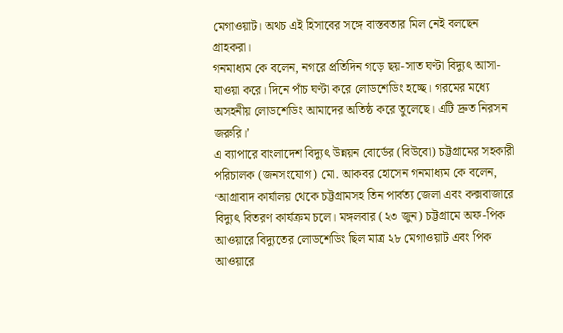মেগাওয়াট। অথচ এই হিসাবের সঙ্গে বাস্তবতার মিল নেই বলছেন গ্রাহকরা।
গনমাধ্যম কে বলেন, নগরে প্রতিদিন গড়ে ছয়-সাত ঘণ্টা বিদ্যুৎ আসা-যাওয়া করে। দিনে পাঁচ ঘণ্টা করে লোডশেডিং হচ্ছে। গরমের মধ্যে অসহনীয় লোডশেডিং আমাদের অতিষ্ঠ করে তুলেছে। এটি দ্রুত নিরসন জরুরি।’
এ ব্যাপারে বাংলাদেশ বিদ্যুৎ উন্নয়ন বোর্ডের (বিউবো) চট্টগ্রামের সহকারী পরিচালক (জনসংযোগ) মো. আকবর হোসেন গনমাধ্যম কে বলেন, ‘আগ্রাবাদ কার্যালয় থেকে চট্টগ্রামসহ তিন পার্বত্য জেলা এবং কক্সবাজারে বিদ্যুৎ বিতরণ কার্যক্রম চলে। মঙ্গলবার (২৩ জুন) চট্টগ্রামে অফ-পিক আওয়ারে বিদ্যুতের লোডশেডিং ছিল মাত্র ২৮ মেগাওয়াট এবং পিক আওয়ারে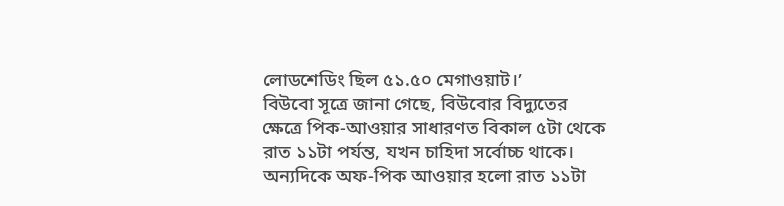লোডশেডিং ছিল ৫১.৫০ মেগাওয়াট।’
বিউবো সূত্রে জানা গেছে, বিউবোর বিদ্যুতের ক্ষেত্রে পিক-আওয়ার সাধারণত বিকাল ৫টা থেকে রাত ১১টা পর্যন্ত, যখন চাহিদা সর্বোচ্চ থাকে। অন্যদিকে অফ-পিক আওয়ার হলো রাত ১১টা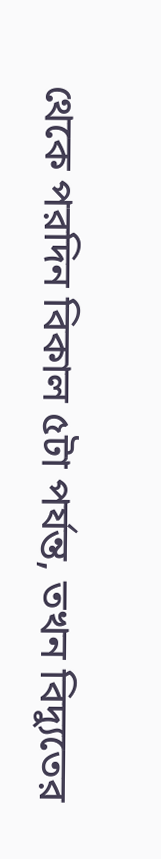থেকে পরদিন বিকাল ৫টা পর্যন্ত, তখন বিদ্যুতের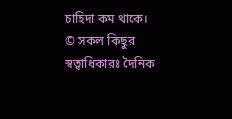চাহিদা কম থাকে।
© সকল কিছুর স্বত্বাধিকারঃ দৈনিক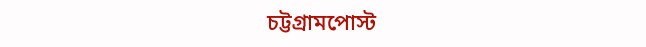চট্টগ্রামপোস্ট